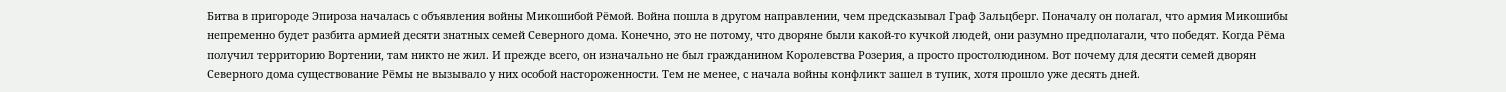Битва в пригороде Эпироза началась с объявления войны Микошибой Рёмой. Война пошла в другом направлении, чем предсказывал Граф Зальцберг. Поначалу он полагал, что армия Микошибы непременно будет разбита армией десяти знатных семей Северного дома. Конечно, это не потому, что дворяне были какой-то кучкой людей, они разумно предполагали, что победят. Когда Рёма получил территорию Вортении, там никто не жил. И прежде всего, он изначально не был гражданином Королевства Розерия, а просто простолюдином. Вот почему для десяти семей дворян Северного дома существование Рёмы не вызывало у них особой настороженности. Тем не менее, с начала войны конфликт зашел в тупик, хотя прошло уже десять дней.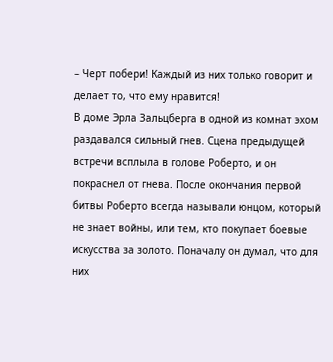– Черт побери! Каждый из них только говорит и делает то, что ему нравится!
В доме Эрла Зальцберга в одной из комнат эхом раздавался сильный гнев. Сцена предыдущей встречи всплыла в голове Роберто, и он покраснел от гнева. После окончания первой битвы Роберто всегда называли юнцом, который не знает войны, или тем, кто покупает боевые искусства за золото. Поначалу он думал, что для них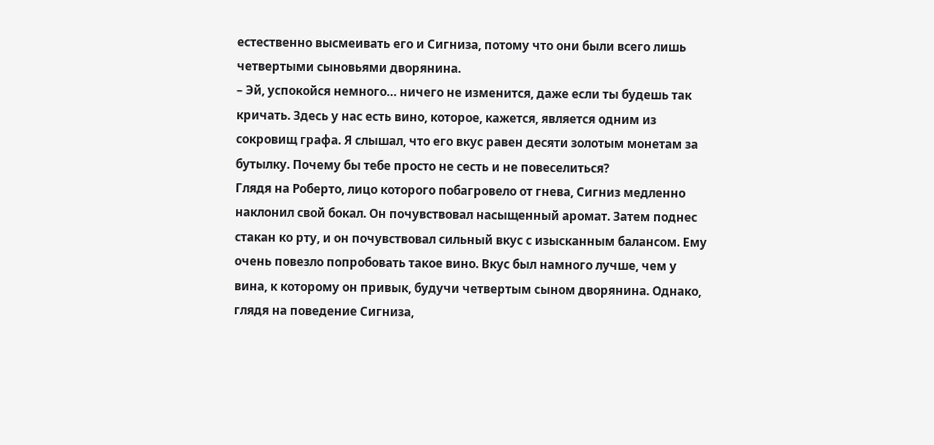естественно высмеивать его и Сигниза, потому что они были всего лишь четвертыми сыновьями дворянина.
– Эй, успокойся немного… ничего не изменится, даже если ты будешь так кричать. Здесь у нас есть вино, которое, кажется, является одним из сокровищ графа. Я слышал, что его вкус равен десяти золотым монетам за бутылку. Почему бы тебе просто не сесть и не повеселиться?
Глядя на Роберто, лицо которого побагровело от гнева, Сигниз медленно наклонил свой бокал. Он почувствовал насыщенный аромат. Затем поднес стакан ко рту, и он почувствовал сильный вкус с изысканным балансом. Ему очень повезло попробовать такое вино. Вкус был намного лучше, чем у вина, к которому он привык, будучи четвертым сыном дворянина. Однако, глядя на поведение Сигниза,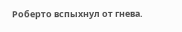Роберто вспыхнул от гнева.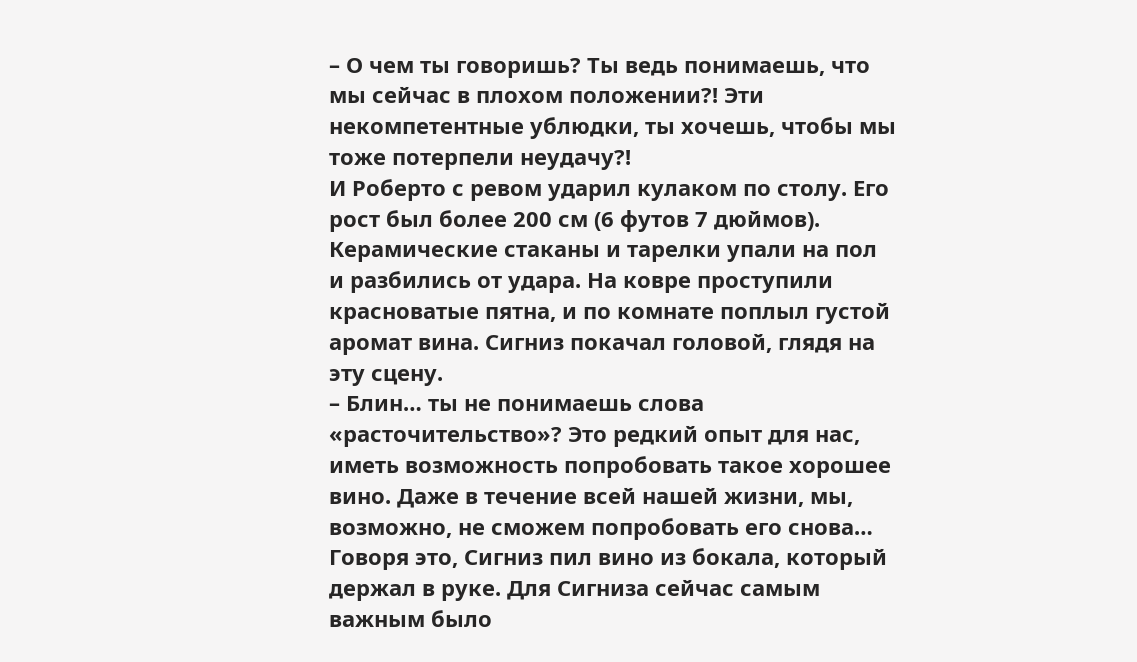– О чем ты говоришь? Ты ведь понимаешь, что мы сейчас в плохом положении?! Эти некомпетентные ублюдки, ты хочешь, чтобы мы тоже потерпели неудачу?!
И Роберто с ревом ударил кулаком по столу. Его рост был более 200 см (6 футов 7 дюймов). Керамические стаканы и тарелки упали на пол и разбились от удара. На ковре проступили красноватые пятна, и по комнате поплыл густой аромат вина. Сигниз покачал головой, глядя на эту сцену.
– Блин… ты не понимаешь слова «расточительство»? Это редкий опыт для нас, иметь возможность попробовать такое хорошее вино. Даже в течение всей нашей жизни, мы, возможно, не сможем попробовать его снова…
Говоря это, Сигниз пил вино из бокала, который держал в руке. Для Сигниза сейчас самым важным было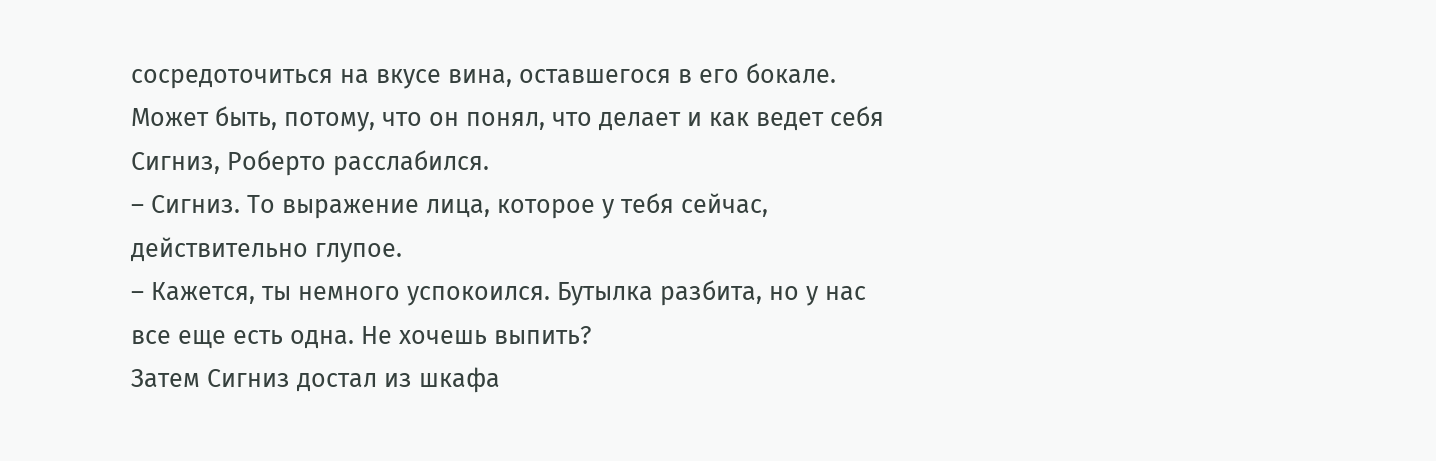сосредоточиться на вкусе вина, оставшегося в его бокале. Может быть, потому, что он понял, что делает и как ведет себя Сигниз, Роберто расслабился.
– Сигниз. То выражение лица, которое у тебя сейчас, действительно глупое.
– Кажется, ты немного успокоился. Бутылка разбита, но у нас все еще есть одна. Не хочешь выпить?
Затем Сигниз достал из шкафа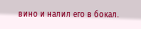вино и налил его в бокал.